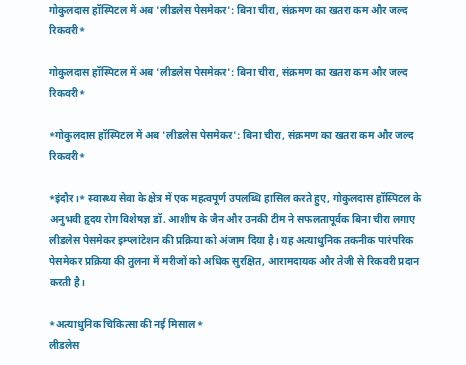गोकुलदास हॉस्पिटल में अब 'लीडलेस पेसमेकर': बिना चीरा, संक्रमण का खतरा कम और जल्द रिकवरी*

गोकुलदास हॉस्पिटल में अब 'लीडलेस पेसमेकर': बिना चीरा, संक्रमण का खतरा कम और जल्द रिकवरी*

*गोकुलदास हॉस्पिटल में अब 'लीडलेस पेसमेकर': बिना चीरा, संक्रमण का खतरा कम और जल्द रिकवरी*

*इंदौर।* स्वास्थ्य सेवा के क्षेत्र में एक महत्वपूर्ण उपलब्धि हासिल करते हुए, गोकुलदास हॉस्पिटल के अनुभवी हृदय रोग विशेषज्ञ डॉ. आशीष के जैन और उनकी टीम ने सफलतापूर्वक बिना चीरा लगाए लीडलेस पेसमेकर इम्प्लांटेशन की प्रक्रिया को अंजाम दिया है। यह अत्याधुनिक तकनीक पारंपरिक पेसमेकर प्रक्रिया की तुलना में मरीजों को अधिक सुरक्षित, आरामदायक और तेजी से रिकवरी प्रदान करती है।

*अत्याधुनिक चिकित्सा की नई मिसाल*
लीडलेस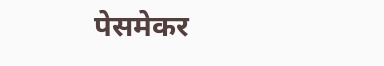पेसमेकर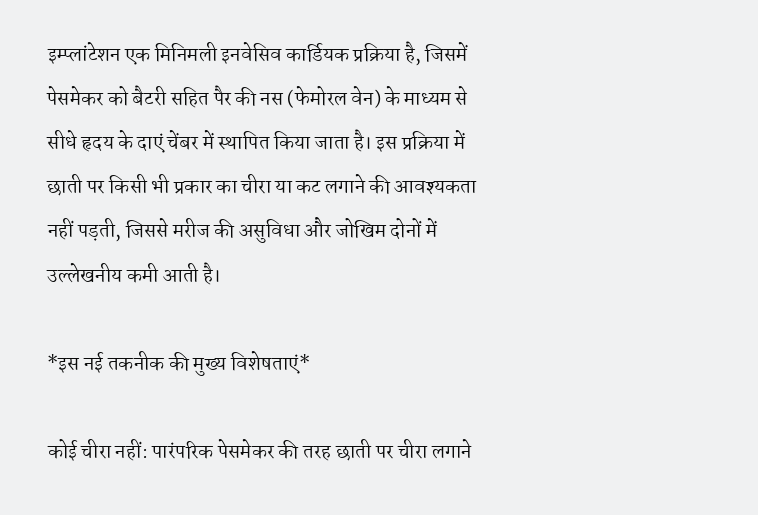इम्प्लांटेशन एक मिनिमली इनवेसिव कार्डियक प्रक्रिया है, जिसमें पेसमेकर को बैटरी सहित पैर की नस (फेमोरल वेन) के माध्यम से सीधे हृदय के दाएं चेंबर में स्थापित किया जाता है। इस प्रक्रिया में छाती पर किसी भी प्रकार का चीरा या कट लगाने की आवश्यकता नहीं पड़ती, जिससे मरीज की असुविधा और जोखिम दोनों में उल्लेखनीय कमी आती है।

*इस नई तकनीक की मुख्य विशेषताएं*

कोई चीरा नहीं: पारंपरिक पेसमेकर की तरह छाती पर चीरा लगाने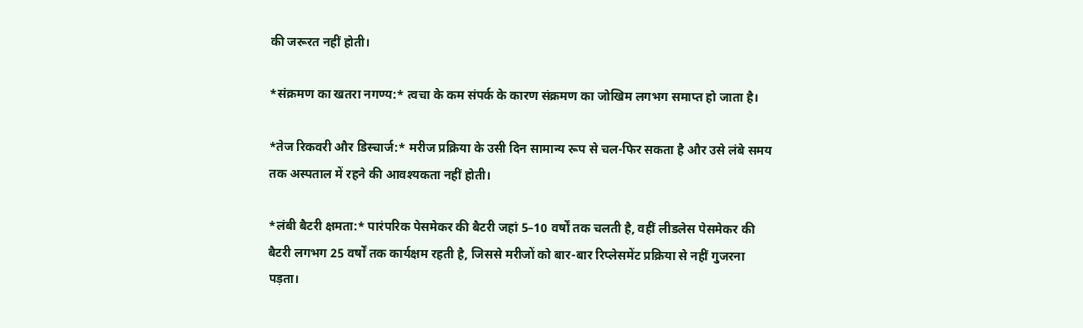की जरूरत नहीं होती।

*संक्रमण का खतरा नगण्य:* त्वचा के कम संपर्क के कारण संक्रमण का जोखिम लगभग समाप्त हो जाता है।

*तेज रिकवरी और डिस्चार्ज:* मरीज प्रक्रिया के उसी दिन सामान्य रूप से चल-फिर सकता है और उसे लंबे समय तक अस्पताल में रहने की आवश्यकता नहीं होती।

*लंबी बैटरी क्षमता:* पारंपरिक पेसमेकर की बैटरी जहां 5–10 वर्षों तक चलती है, वहीं लीडलेस पेसमेकर की बैटरी लगभग 25 वर्षों तक कार्यक्षम रहती है, जिससे मरीजों को बार-बार रिप्लेसमेंट प्रक्रिया से नहीं गुजरना पड़ता।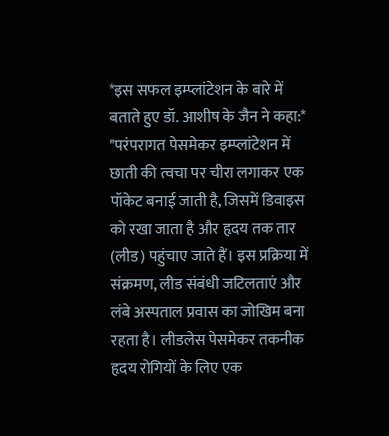*इस सफल इम्प्लांटेशन के बारे में बताते हुए डॉ. आशीष के जैन ने कहा:* "परंपरागत पेसमेकर इम्प्लांटेशन में छाती की त्वचा पर चीरा लगाकर एक पॉकेट बनाई जाती है, जिसमें डिवाइस को रखा जाता है और हृदय तक तार (लीड) पहुंचाए जाते हैं। इस प्रक्रिया में संक्रमण, लीड संबंधी जटिलताएं और लंबे अस्पताल प्रवास का जोखिम बना रहता है। लीडलेस पेसमेकर तकनीक हृदय रोगियों के लिए एक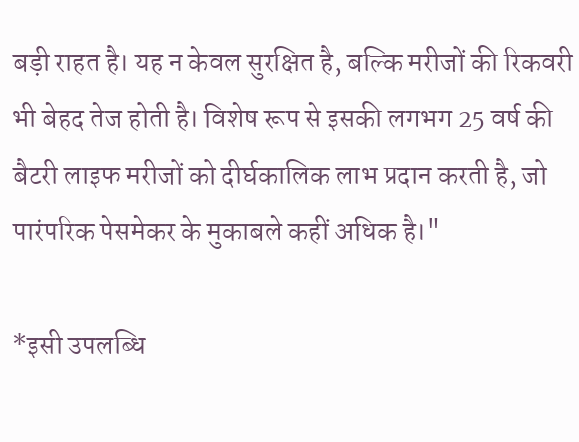बड़ी राहत है। यह न केवल सुरक्षित है, बल्कि मरीजों की रिकवरी भी बेहद तेज होती है। विशेष रूप से इसकी लगभग 25 वर्ष की बैटरी लाइफ मरीजों को दीर्घकालिक लाभ प्रदान करती है, जो पारंपरिक पेसमेकर के मुकाबले कहीं अधिक है।"

*इसी उपलब्धि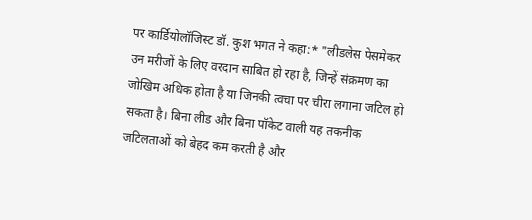पर कार्डियोलॉजिस्ट डॉ. कुश भगत ने कहा:* "लीडलेस पेसमेकर उन मरीजों के लिए वरदान साबित हो रहा है, जिन्हें संक्रमण का जोखिम अधिक होता है या जिनकी त्वचा पर चीरा लगाना जटिल हो सकता है। बिना लीड और बिना पॉकेट वाली यह तकनीक जटिलताओं को बेहद कम करती है और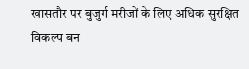खासतौर पर बुजुर्ग मरीजों के लिए अधिक सुरक्षित विकल्प बन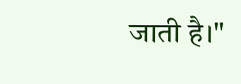जाती है।"